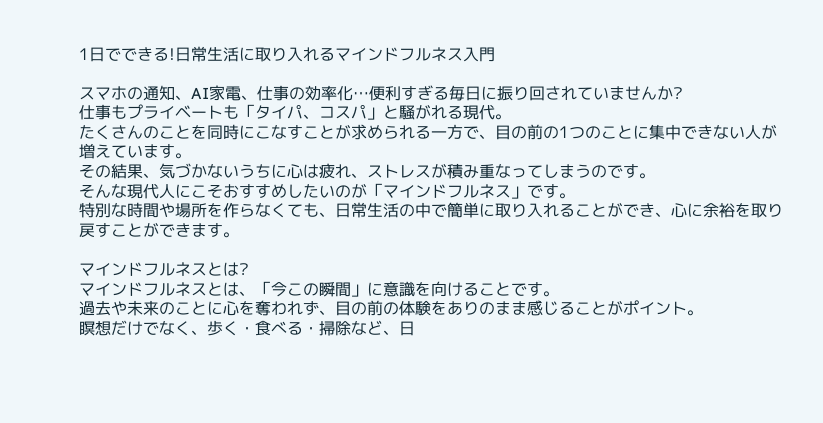1日でできる!日常生活に取り入れるマインドフルネス入門

スマホの通知、AI家電、仕事の効率化…便利すぎる毎日に振り回されていませんか?
仕事もプライベートも「タイパ、コスパ」と騒がれる現代。
たくさんのことを同時にこなすことが求められる一方で、目の前の1つのことに集中できない人が増えています。
その結果、気づかないうちに心は疲れ、ストレスが積み重なってしまうのです。
そんな現代人にこそおすすめしたいのが「マインドフルネス」です。
特別な時間や場所を作らなくても、日常生活の中で簡単に取り入れることができ、心に余裕を取り戻すことができます。

マインドフルネスとは?
マインドフルネスとは、「今この瞬間」に意識を向けることです。
過去や未来のことに心を奪われず、目の前の体験をありのまま感じることがポイント。
瞑想だけでなく、歩く・食べる・掃除など、日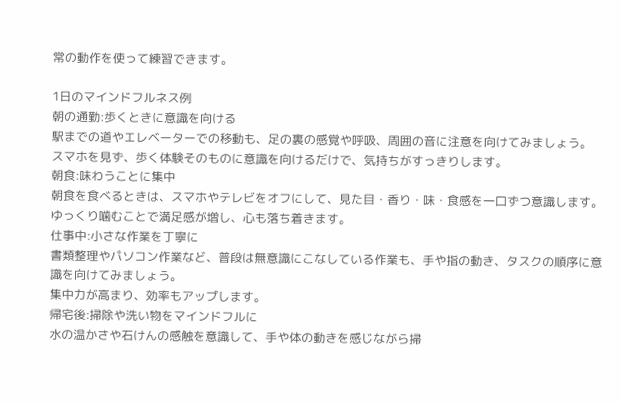常の動作を使って練習できます。

1日のマインドフルネス例
朝の通勤:歩くときに意識を向ける
駅までの道やエレベーターでの移動も、足の裏の感覚や呼吸、周囲の音に注意を向けてみましょう。
スマホを見ず、歩く体験そのものに意識を向けるだけで、気持ちがすっきりします。
朝食:味わうことに集中
朝食を食べるときは、スマホやテレビをオフにして、見た目・香り・味・食感を一口ずつ意識します。
ゆっくり噛むことで満足感が増し、心も落ち着きます。
仕事中:小さな作業を丁寧に
書類整理やパソコン作業など、普段は無意識にこなしている作業も、手や指の動き、タスクの順序に意識を向けてみましょう。
集中力が高まり、効率もアップします。
帰宅後:掃除や洗い物をマインドフルに
水の温かさや石けんの感触を意識して、手や体の動きを感じながら掃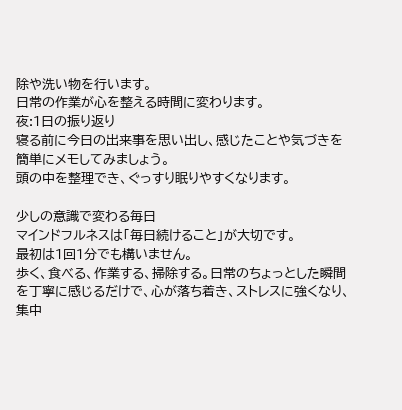除や洗い物を行います。
日常の作業が心を整える時間に変わります。
夜:1日の振り返り
寝る前に今日の出来事を思い出し、感じたことや気づきを簡単にメモしてみましょう。
頭の中を整理でき、ぐっすり眠りやすくなります。

少しの意識で変わる毎日
マインドフルネスは「毎日続けること」が大切です。
最初は1回1分でも構いません。
歩く、食べる、作業する、掃除する。日常のちょっとした瞬間を丁寧に感じるだけで、心が落ち着き、ストレスに強くなり、集中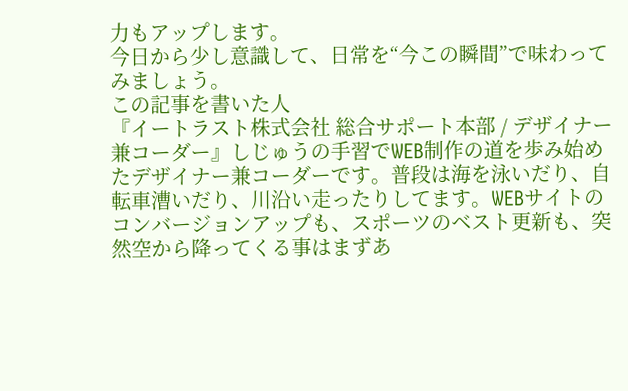力もアップします。
今日から少し意識して、日常を“今この瞬間”で味わってみましょう。
この記事を書いた人
『イートラスト株式会社 総合サポート本部 / デザイナー兼コーダー』しじゅうの手習でWEB制作の道を歩み始めたデザイナー兼コーダーです。普段は海を泳いだり、自転車漕いだり、川沿い走ったりしてます。WEBサイトのコンバージョンアップも、スポーツのベスト更新も、突然空から降ってくる事はまずあ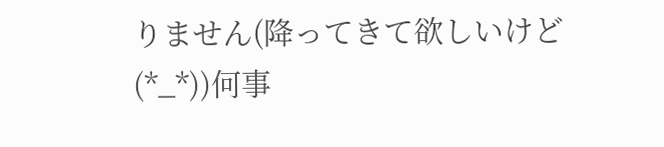りません(降ってきて欲しいけど(*_*))何事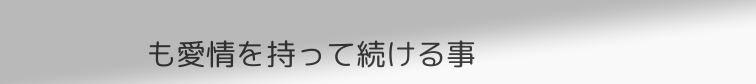も愛情を持って続ける事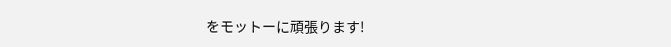をモットーに頑張ります!